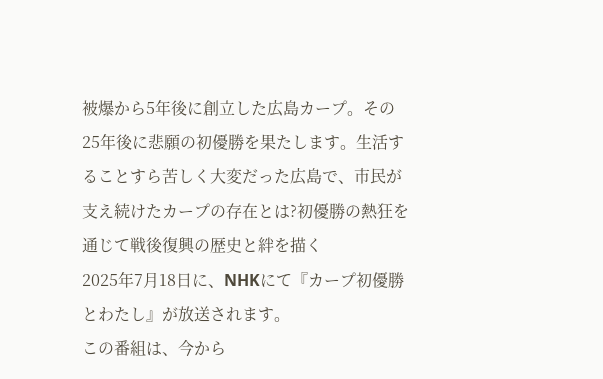被爆から5年後に創立した広島カープ。その25年後に悲願の初優勝を果たします。生活することすら苦しく大変だった広島で、市民が支え続けたカープの存在とは?初優勝の熱狂を通じて戦後復興の歴史と絆を描く
2025年7月18日に、NHKにて『カープ初優勝とわたし』が放送されます。
この番組は、今から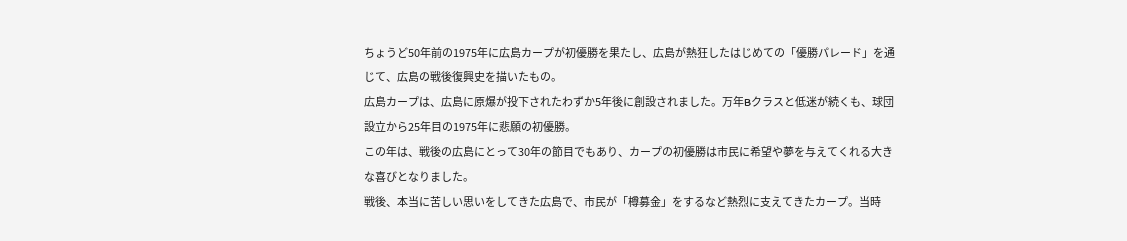ちょうど50年前の1975年に広島カープが初優勝を果たし、広島が熱狂したはじめての「優勝パレード」を通じて、広島の戦後復興史を描いたもの。
広島カープは、広島に原爆が投下されたわずか5年後に創設されました。万年Bクラスと低迷が続くも、球団設立から25年目の1975年に悲願の初優勝。
この年は、戦後の広島にとって30年の節目でもあり、カープの初優勝は市民に希望や夢を与えてくれる大きな喜びとなりました。
戦後、本当に苦しい思いをしてきた広島で、市民が「樽募金」をするなど熱烈に支えてきたカープ。当時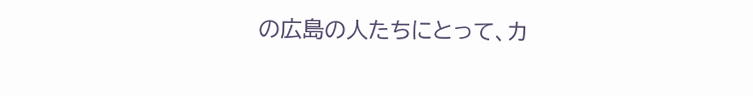の広島の人たちにとって、カ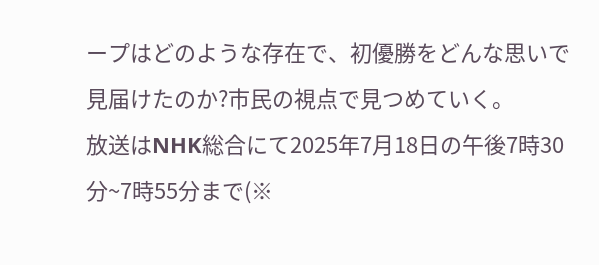ープはどのような存在で、初優勝をどんな思いで見届けたのか?市民の視点で見つめていく。
放送はNHK総合にて2025年7月18日の午後7時30分~7時55分まで(※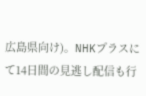広島県向け)。NHKプラスにて14日間の見逃し配信も行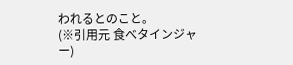われるとのこと。
(※引用元 食べタインジャー)